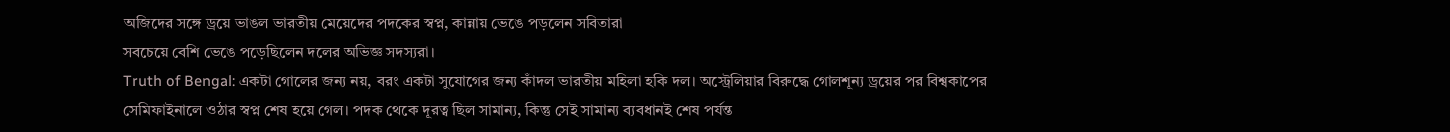অজিদের সঙ্গে ড্রয়ে ভাঙল ভারতীয় মেয়েদের পদকের স্বপ্ন, কান্নায় ভেঙে পড়লেন সবিতারা
সবচেয়ে বেশি ভেঙে পড়েছিলেন দলের অভিজ্ঞ সদস্যরা।
Truth of Bengal: একটা গোলের জন্য নয়, বরং একটা সুযোগের জন্য কাঁদল ভারতীয় মহিলা হকি দল। অস্ট্রেলিয়ার বিরুদ্ধে গোলশূন্য ড্রয়ের পর বিশ্বকাপের সেমিফাইনালে ওঠার স্বপ্ন শেষ হয়ে গেল। পদক থেকে দূরত্ব ছিল সামান্য, কিন্তু সেই সামান্য ব্যবধানই শেষ পর্যন্ত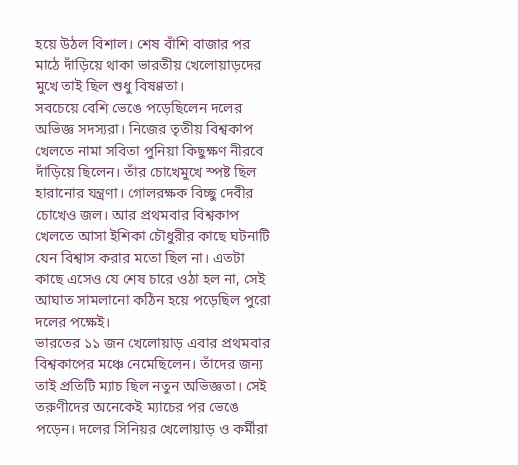হয়ে উঠল বিশাল। শেষ বাঁশি বাজার পর মাঠে দাঁড়িয়ে থাকা ভারতীয় খেলোয়াড়দের মুখে তাই ছিল শুধু বিষণ্ণতা।
সবচেয়ে বেশি ভেঙে পড়েছিলেন দলের অভিজ্ঞ সদস্যরা। নিজের তৃতীয় বিশ্বকাপ খেলতে নামা সবিতা পুনিয়া কিছুক্ষণ নীরবে দাঁড়িয়ে ছিলেন। তাঁর চোখেমুখে স্পষ্ট ছিল হারানোর যন্ত্রণা। গোলরক্ষক বিচ্ছু দেবীর চোখেও জল। আর প্রথমবার বিশ্বকাপ খেলতে আসা ইশিকা চৌধুরীর কাছে ঘটনাটি যেন বিশ্বাস করার মতো ছিল না। এতটা কাছে এসেও যে শেষ চারে ওঠা হল না, সেই আঘাত সামলানো কঠিন হয়ে পড়েছিল পুরো দলের পক্ষেই।
ভারতের ১১ জন খেলোয়াড় এবার প্রথমবার বিশ্বকাপের মঞ্চে নেমেছিলেন। তাঁদের জন্য তাই প্রতিটি ম্যাচ ছিল নতুন অভিজ্ঞতা। সেই তরুণীদের অনেকেই ম্যাচের পর ভেঙে পড়েন। দলের সিনিয়র খেলোয়াড় ও কর্মীরা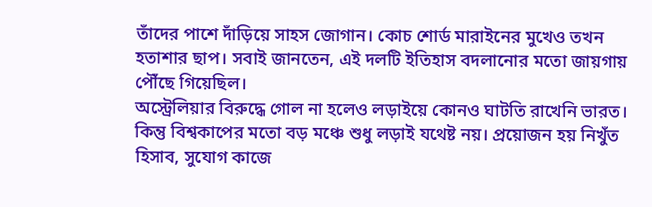তাঁদের পাশে দাঁড়িয়ে সাহস জোগান। কোচ শোর্ড মারাইনের মুখেও তখন হতাশার ছাপ। সবাই জানতেন, এই দলটি ইতিহাস বদলানোর মতো জায়গায় পৌঁছে গিয়েছিল।
অস্ট্রেলিয়ার বিরুদ্ধে গোল না হলেও লড়াইয়ে কোনও ঘাটতি রাখেনি ভারত। কিন্তু বিশ্বকাপের মতো বড় মঞ্চে শুধু লড়াই যথেষ্ট নয়। প্রয়োজন হয় নিখুঁত হিসাব, সুযোগ কাজে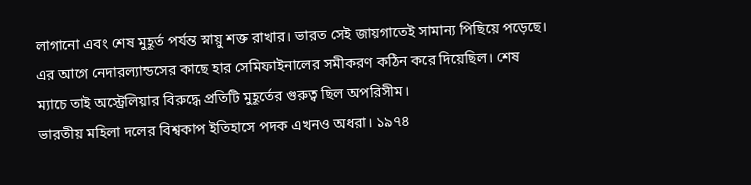লাগানো এবং শেষ মুহূর্ত পর্যন্ত স্নায়ু শক্ত রাখার। ভারত সেই জায়গাতেই সামান্য পিছিয়ে পড়েছে। এর আগে নেদারল্যান্ডসের কাছে হার সেমিফাইনালের সমীকরণ কঠিন করে দিয়েছিল। শেষ ম্যাচে তাই অস্ট্রেলিয়ার বিরুদ্ধে প্রতিটি মুহূর্তের গুরুত্ব ছিল অপরিসীম।
ভারতীয় মহিলা দলের বিশ্বকাপ ইতিহাসে পদক এখনও অধরা। ১৯৭৪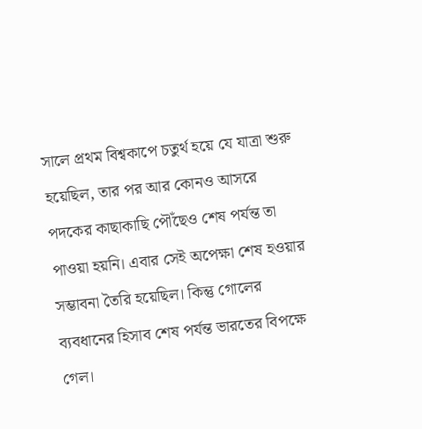সালে প্রথম বিশ্বকাপে চতুর্থ হয়ে যে যাত্রা শুরু হয়েছিল, তার পর আর কোনও আসরে পদকের কাছাকাছি পৌঁছেও শেষ পর্যন্ত তা পাওয়া হয়নি। এবার সেই অপেক্ষা শেষ হওয়ার সম্ভাবনা তৈরি হয়েছিল। কিন্তু গোলের ব্যবধানের হিসাব শেষ পর্যন্ত ভারতের বিপক্ষে গেল।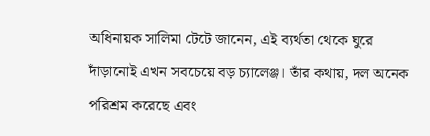অধিনায়ক সালিমা টেটে জানেন, এই ব্যর্থতা থেকে ঘুরে দাঁড়ানোই এখন সবচেয়ে বড় চ্যালেঞ্জ। তাঁর কথায়, দল অনেক পরিশ্রম করেছে এবং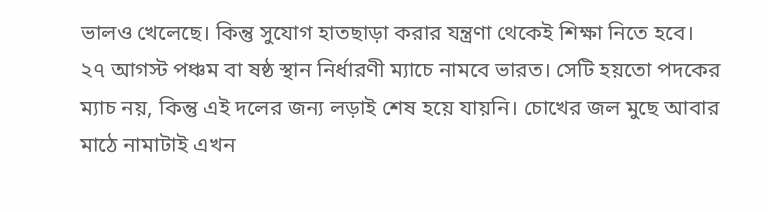ভালও খেলেছে। কিন্তু সুযোগ হাতছাড়া করার যন্ত্রণা থেকেই শিক্ষা নিতে হবে।
২৭ আগস্ট পঞ্চম বা ষষ্ঠ স্থান নির্ধারণী ম্যাচে নামবে ভারত। সেটি হয়তো পদকের ম্যাচ নয়, কিন্তু এই দলের জন্য লড়াই শেষ হয়ে যায়নি। চোখের জল মুছে আবার মাঠে নামাটাই এখন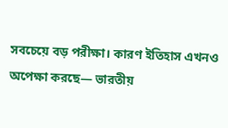সবচেয়ে বড় পরীক্ষা। কারণ ইতিহাস এখনও অপেক্ষা করছে— ভারতীয়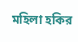মহিলা হকির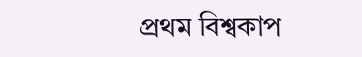প্রথম বিশ্বকাপ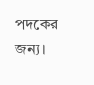পদকের জন্য।